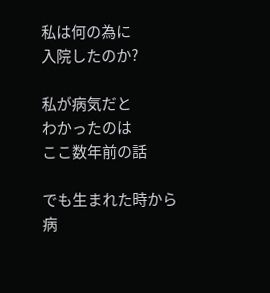私は何の為に
入院したのか?

私が病気だと
わかったのは
ここ数年前の話

でも生まれた時から
病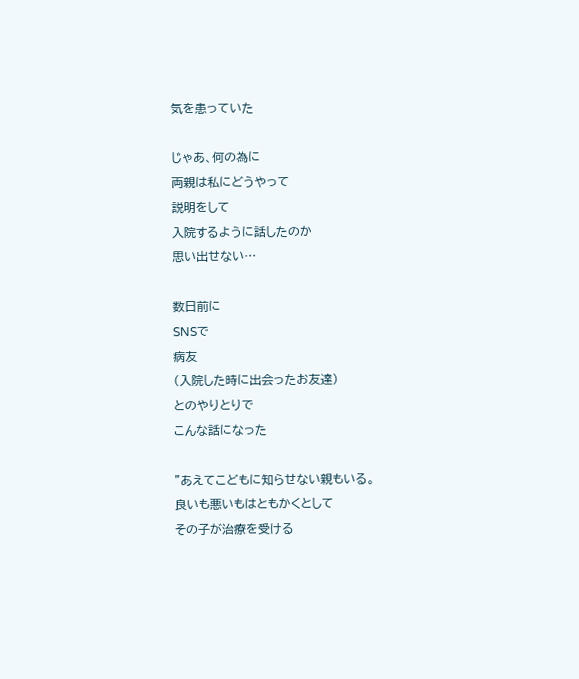気を患っていた

じゃあ、何の為に
両親は私にどうやって
説明をして
入院するように話したのか
思い出せない…

数日前に
SNSで
病友
(入院した時に出会ったお友達)
とのやりとりで
こんな話になった

”あえてこどもに知らせない親もいる。
良いも悪いもはともかくとして
その子が治療を受ける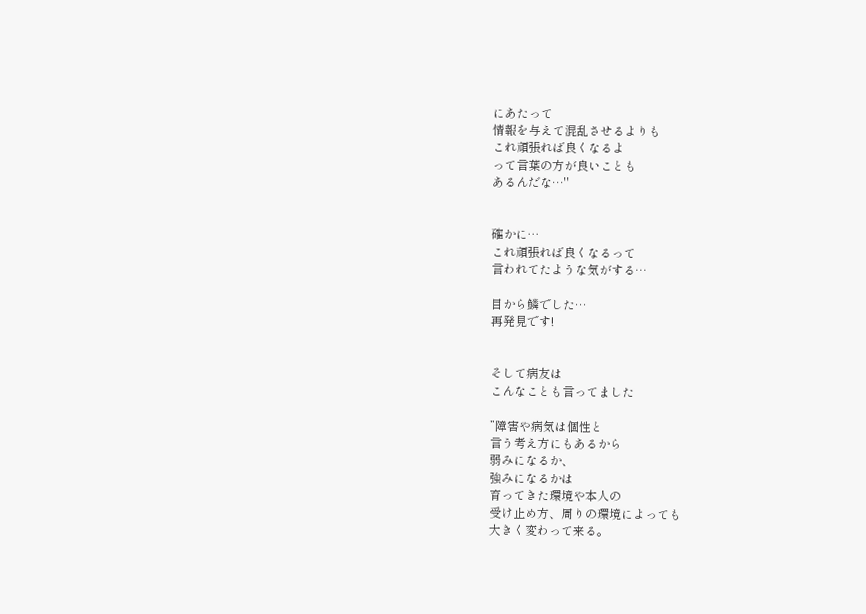にあたって
情報を与えて混乱させるよりも
これ頑張れば良くなるよ
って言葉の方が良いことも
あるんだな…''


確かに…
これ頑張れば良くなるって
言われてたような気がする…

目から鱗でした…
再発見です!


そして病友は
こんなことも言ってました

”障害や病気は個性と
言う考え方にもあるから
弱みになるか、
強みになるかは
育ってきた環境や本人の
受け止め方、周りの環境によっても
大きく変わって来る。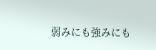弱みにも強みにも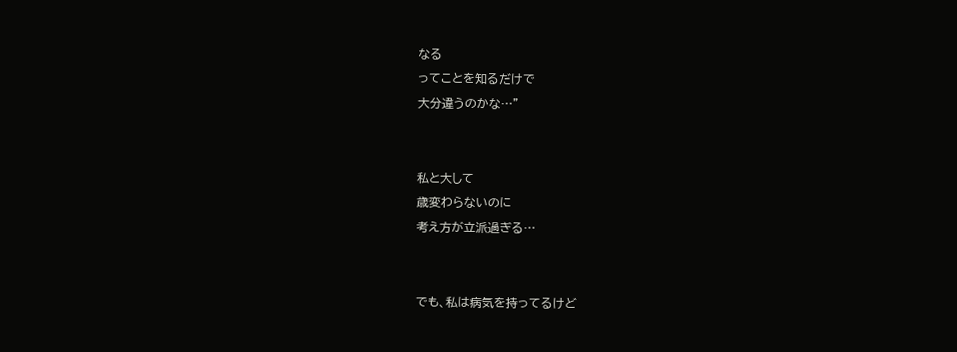なる
ってことを知るだけで
大分違うのかな…”


私と大して
歳変わらないのに
考え方が立派過ぎる…


でも、私は病気を持ってるけど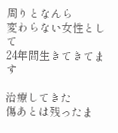周りとなんら
変わらない女性として
24年間生きてきてます

治療してきた
傷あとは残ったま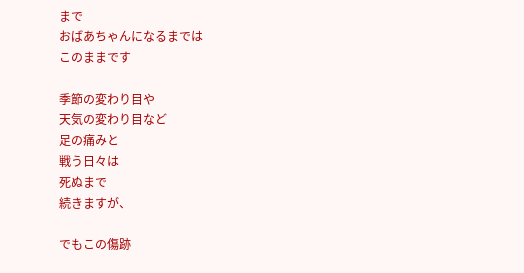まで
おばあちゃんになるまでは
このままです

季節の変わり目や
天気の変わり目など
足の痛みと
戦う日々は
死ぬまで
続きますが、

でもこの傷跡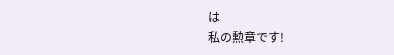は
私の勲章です!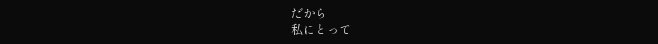だから
私にとって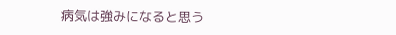病気は強みになると思う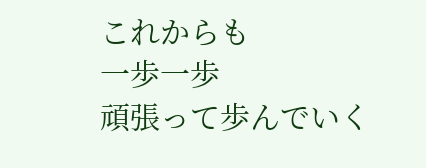これからも
一歩一歩
頑張って歩んでいく